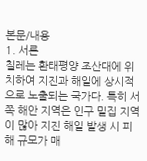본문/내용
1. 서론
칠레는 환태평양 조산대에 위치하여 지진과 해일에 상시적으로 노출되는 국가다. 특히 서쪽 해안 지역은 인구 밀집 지역이 많아 지진 해일 발생 시 피해 규모가 매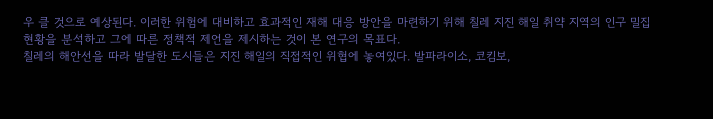우 클 것으로 예상된다. 이러한 위험에 대비하고 효과적인 재해 대응 방안을 마련하기 위해 칠레 지진 해일 취약 지역의 인구 밀집 현황을 분석하고 그에 따른 정책적 제언을 제시하는 것이 본 연구의 목표다.
칠레의 해안선을 따라 발달한 도시들은 지진 해일의 직접적인 위협에 놓여있다. 발파라이소, 코킴보,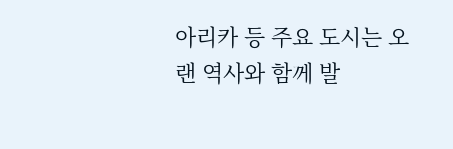아리카 등 주요 도시는 오랜 역사와 함께 발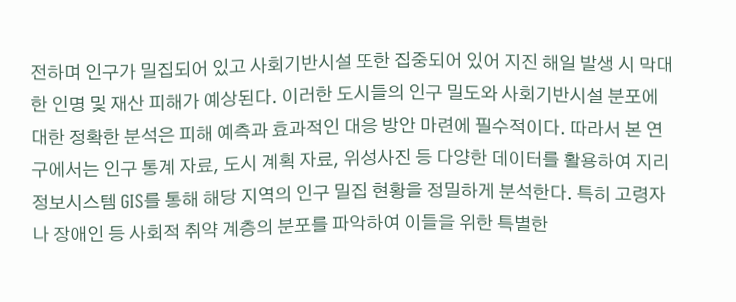전하며 인구가 밀집되어 있고 사회기반시설 또한 집중되어 있어 지진 해일 발생 시 막대한 인명 및 재산 피해가 예상된다. 이러한 도시들의 인구 밀도와 사회기반시설 분포에 대한 정확한 분석은 피해 예측과 효과적인 대응 방안 마련에 필수적이다. 따라서 본 연구에서는 인구 통계 자료, 도시 계획 자료, 위성사진 등 다양한 데이터를 활용하여 지리정보시스템 GIS를 통해 해당 지역의 인구 밀집 현황을 정밀하게 분석한다. 특히 고령자나 장애인 등 사회적 취약 계층의 분포를 파악하여 이들을 위한 특별한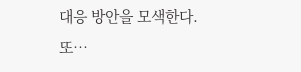대응 방안을 모색한다. 또…